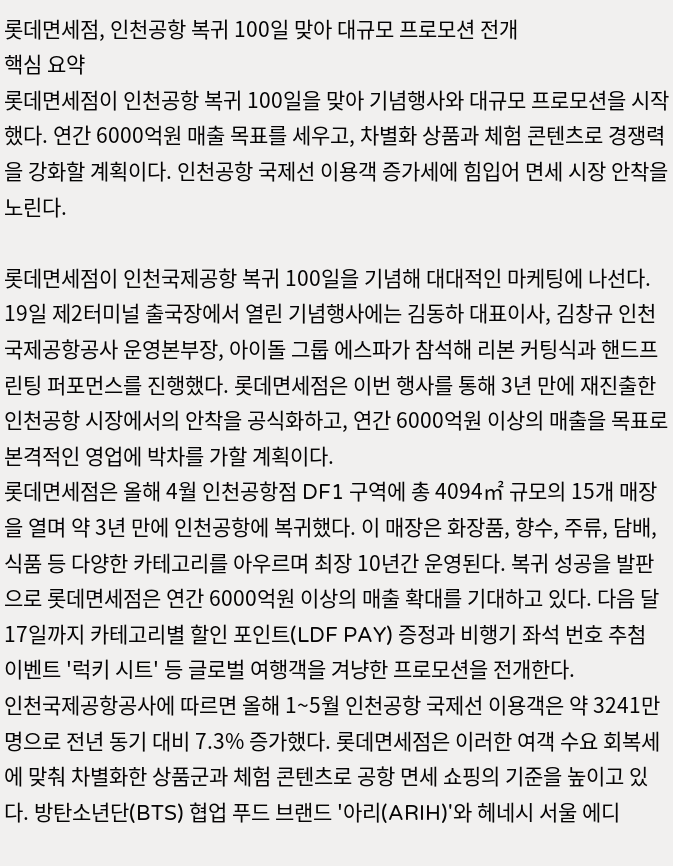롯데면세점, 인천공항 복귀 100일 맞아 대규모 프로모션 전개
핵심 요약
롯데면세점이 인천공항 복귀 100일을 맞아 기념행사와 대규모 프로모션을 시작했다. 연간 6000억원 매출 목표를 세우고, 차별화 상품과 체험 콘텐츠로 경쟁력을 강화할 계획이다. 인천공항 국제선 이용객 증가세에 힘입어 면세 시장 안착을 노린다.

롯데면세점이 인천국제공항 복귀 100일을 기념해 대대적인 마케팅에 나선다. 19일 제2터미널 출국장에서 열린 기념행사에는 김동하 대표이사, 김창규 인천국제공항공사 운영본부장, 아이돌 그룹 에스파가 참석해 리본 커팅식과 핸드프린팅 퍼포먼스를 진행했다. 롯데면세점은 이번 행사를 통해 3년 만에 재진출한 인천공항 시장에서의 안착을 공식화하고, 연간 6000억원 이상의 매출을 목표로 본격적인 영업에 박차를 가할 계획이다.
롯데면세점은 올해 4월 인천공항점 DF1 구역에 총 4094㎡ 규모의 15개 매장을 열며 약 3년 만에 인천공항에 복귀했다. 이 매장은 화장품, 향수, 주류, 담배, 식품 등 다양한 카테고리를 아우르며 최장 10년간 운영된다. 복귀 성공을 발판으로 롯데면세점은 연간 6000억원 이상의 매출 확대를 기대하고 있다. 다음 달 17일까지 카테고리별 할인 포인트(LDF PAY) 증정과 비행기 좌석 번호 추첨 이벤트 '럭키 시트' 등 글로벌 여행객을 겨냥한 프로모션을 전개한다.
인천국제공항공사에 따르면 올해 1~5월 인천공항 국제선 이용객은 약 3241만 명으로 전년 동기 대비 7.3% 증가했다. 롯데면세점은 이러한 여객 수요 회복세에 맞춰 차별화한 상품군과 체험 콘텐츠로 공항 면세 쇼핑의 기준을 높이고 있다. 방탄소년단(BTS) 협업 푸드 브랜드 '아리(ARIH)'와 헤네시 서울 에디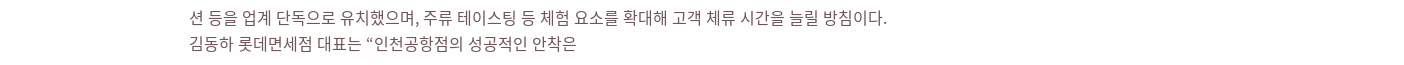션 등을 업계 단독으로 유치했으며, 주류 테이스팅 등 체험 요소를 확대해 고객 체류 시간을 늘릴 방침이다.
김동하 롯데면세점 대표는 “인천공항점의 성공적인 안착은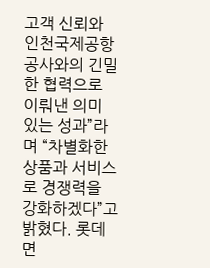고객 신뢰와 인천국제공항공사와의 긴밀한 협력으로 이뤄낸 의미 있는 성과”라며 “차별화한 상품과 서비스로 경쟁력을 강화하겠다”고 밝혔다. 롯데면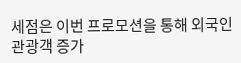세점은 이번 프로모션을 통해 외국인 관광객 증가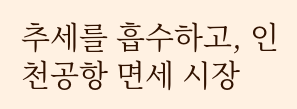추세를 흡수하고, 인천공항 면세 시장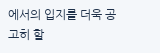에서의 입지를 더욱 공고히 할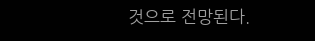것으로 전망된다.